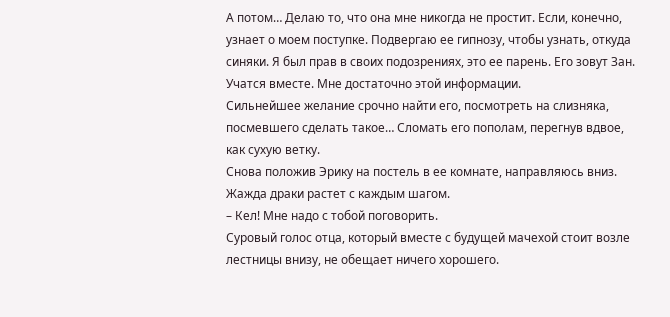А потом… Делаю то, что она мне никогда не простит. Если, конечно, узнает о моем поступке. Подвергаю ее гипнозу, чтобы узнать, откуда синяки. Я был прав в своих подозрениях, это ее парень. Его зовут Зан. Учатся вместе. Мне достаточно этой информации.
Сильнейшее желание срочно найти его, посмотреть на слизняка, посмевшего сделать такое… Сломать его пополам, перегнув вдвое, как сухую ветку.
Снова положив Эрику на постель в ее комнате, направляюсь вниз. Жажда драки растет с каждым шагом.
– Кел! Мне надо с тобой поговорить.
Суровый голос отца, который вместе с будущей мачехой стоит возле лестницы внизу, не обещает ничего хорошего.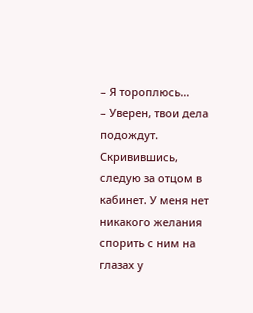– Я тороплюсь…
– Уверен, твои дела подождут.
Скривившись, следую за отцом в кабинет. У меня нет никакого желания спорить с ним на глазах у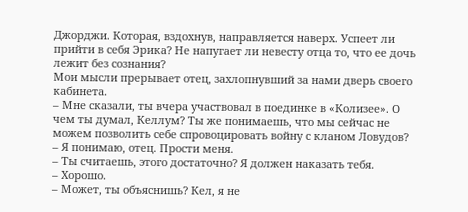Джорджи. Которая, вздохнув, направляется наверх. Успеет ли прийти в себя Эрика? Не напугает ли невесту отца то, что ее дочь лежит без сознания?
Мои мысли прерывает отец, захлопнувший за нами дверь своего кабинета.
– Мне сказали, ты вчера участвовал в поединке в «Колизее». О чем ты думал, Келлум? Ты же понимаешь, что мы сейчас не можем позволить себе спровоцировать войну с кланом Ловудов?
– Я понимаю, отец. Прости меня.
– Ты считаешь, этого достаточно? Я должен наказать тебя.
– Хорошо.
– Может, ты объяснишь? Кел, я не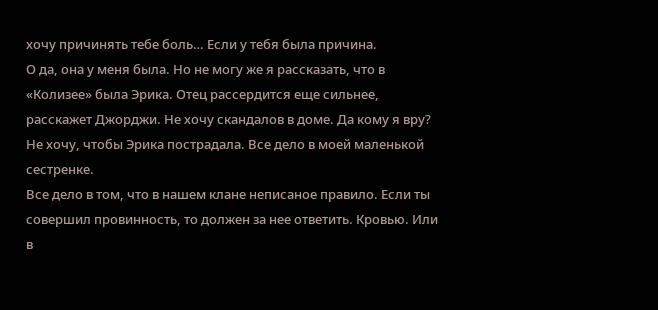хочу причинять тебе боль… Если у тебя была причина.
О да, она у меня была. Но не могу же я рассказать, что в «Колизее» была Эрика. Отец рассердится еще сильнее, расскажет Джорджи. Не хочу скандалов в доме. Да кому я вру? Не хочу, чтобы Эрика пострадала. Все дело в моей маленькой сестренке.
Все дело в том, что в нашем клане неписаное правило. Если ты совершил провинность, то должен за нее ответить. Кровью. Или в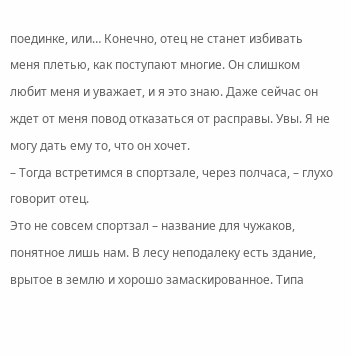поединке, или… Конечно, отец не станет избивать меня плетью, как поступают многие. Он слишком любит меня и уважает, и я это знаю. Даже сейчас он ждет от меня повод отказаться от расправы. Увы. Я не могу дать ему то, что он хочет.
– Тогда встретимся в спортзале, через полчаса, – глухо говорит отец.
Это не совсем спортзал – название для чужаков, понятное лишь нам. В лесу неподалеку есть здание, врытое в землю и хорошо замаскированное. Типа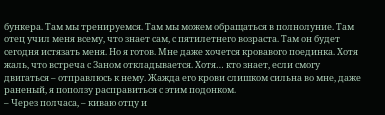бункера. Там мы тренируемся. Там мы можем обращаться в полнолуние. Там отец учил меня всему, что знает сам, с пятилетнего возраста. Там он будет сегодня истязать меня. Но я готов. Мне даже хочется кровавого поединка. Хотя жаль, что встреча с Заном откладывается. Хотя… кто знает, если смогу двигаться – отправлюсь к нему. Жажда его крови слишком сильна во мне, даже раненый, я поползу расправиться с этим подонком.
– Через полчаса, – киваю отцу и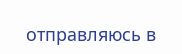отправляюсь в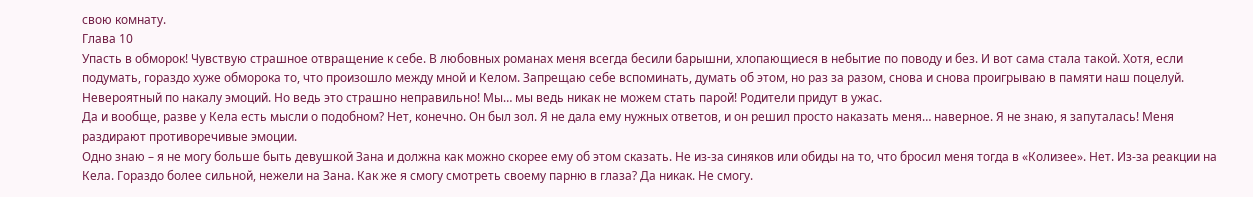свою комнату.
Глава 10
Упасть в обморок! Чувствую страшное отвращение к себе. В любовных романах меня всегда бесили барышни, хлопающиеся в небытие по поводу и без. И вот сама стала такой. Хотя, если подумать, гораздо хуже обморока то, что произошло между мной и Келом. Запрещаю себе вспоминать, думать об этом, но раз за разом, снова и снова проигрываю в памяти наш поцелуй. Невероятный по накалу эмоций. Но ведь это страшно неправильно! Мы… мы ведь никак не можем стать парой! Родители придут в ужас.
Да и вообще, разве у Кела есть мысли о подобном? Нет, конечно. Он был зол. Я не дала ему нужных ответов, и он решил просто наказать меня… наверное. Я не знаю, я запуталась! Меня раздирают противоречивые эмоции.
Одно знаю – я не могу больше быть девушкой Зана и должна как можно скорее ему об этом сказать. Не из-за синяков или обиды на то, что бросил меня тогда в «Колизее». Нет. Из-за реакции на Кела. Гораздо более сильной, нежели на Зана. Как же я смогу смотреть своему парню в глаза? Да никак. Не смогу.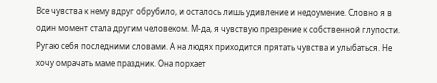Все чувства к нему вдруг обрубило, и осталось лишь удивление и недоумение. Словно я в один момент стала другим человеком. М-да, я чувствую презрение к собственной глупости. Ругаю себя последними словами. А на людях приходится прятать чувства и улыбаться. Не хочу омрачать маме праздник. Она порхает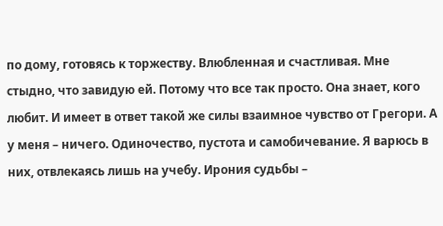по дому, готовясь к торжеству. Влюбленная и счастливая. Мне стыдно, что завидую ей. Потому что все так просто. Она знает, кого любит. И имеет в ответ такой же силы взаимное чувство от Грегори. А у меня – ничего. Одиночество, пустота и самобичевание. Я варюсь в них, отвлекаясь лишь на учебу. Ирония судьбы –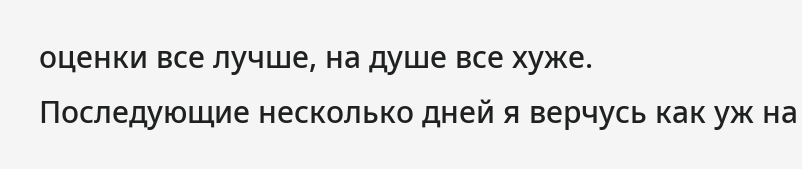оценки все лучше, на душе все хуже.
Последующие несколько дней я верчусь как уж на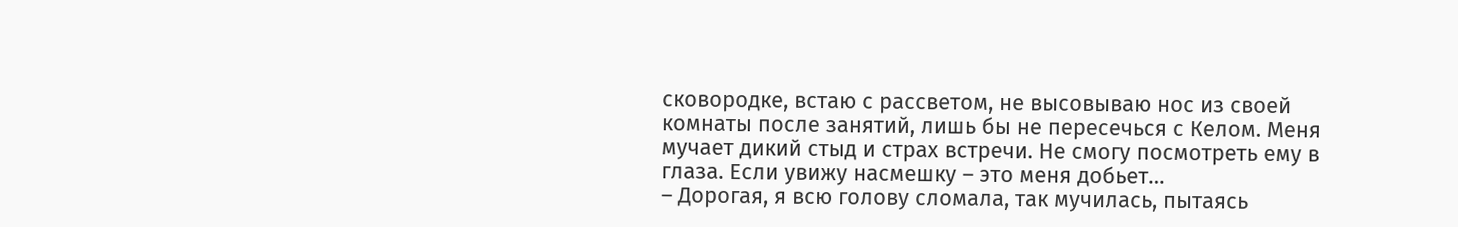сковородке, встаю с рассветом, не высовываю нос из своей комнаты после занятий, лишь бы не пересечься с Келом. Меня мучает дикий стыд и страх встречи. Не смогу посмотреть ему в глаза. Если увижу насмешку – это меня добьет…
– Дорогая, я всю голову сломала, так мучилась, пытаясь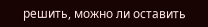решить, можно ли оставить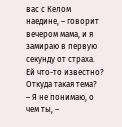вас с Келом наедине, – говорит вечером мама, и я замираю в первую секунду от страха. Ей что-то известно? Откуда такая тема?
– Я не понимаю, о чем ты, –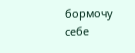бормочу себе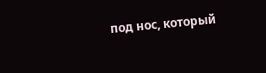под нос, который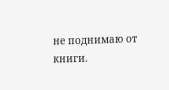не поднимаю от книги.